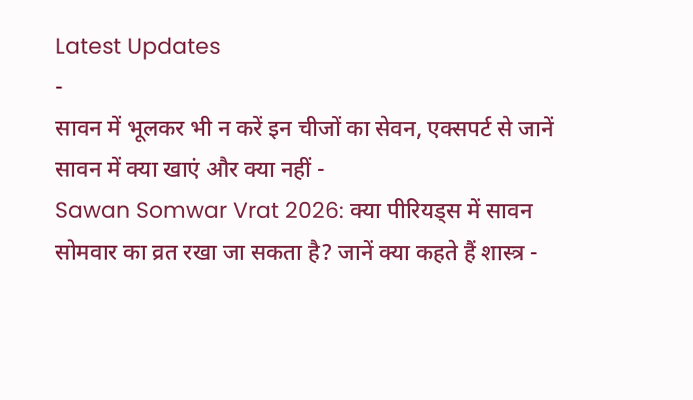Latest Updates
-
सावन में भूलकर भी न करें इन चीजों का सेवन, एक्सपर्ट से जानें सावन में क्या खाएं और क्या नहीं -
Sawan Somwar Vrat 2026: क्या पीरियड्स में सावन सोमवार का व्रत रखा जा सकता है? जानें क्या कहते हैं शास्त्र -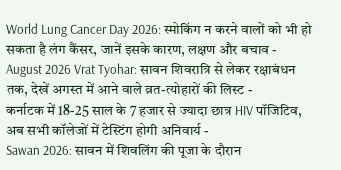World Lung Cancer Day 2026: स्मोकिंग न करने वालों को भी हो सकता है लंग कैंसर, जानें इसके कारण, लक्षण और बचाव -
August 2026 Vrat Tyohar: सावन शिवरात्रि से लेकर रक्षाबंधन तक, देखें अगस्त में आने वाले व्रत-त्योहारों की लिस्ट -
कर्नाटक में 18-25 साल के 7 हजार से ज्यादा छात्र HIV पॉजिटिव, अब सभी कॉलेजों में टेस्टिंग होगी अनिवार्य -
Sawan 2026: सावन में शिवलिंग की पूजा के दौरान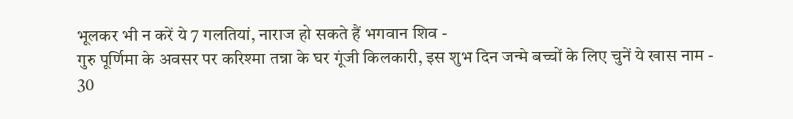भूलकर भी न करें ये 7 गलतियां, नाराज हो सकते हैं भगवान शिव -
गुरु पूर्णिमा के अवसर पर करिश्मा तन्ना के घर गूंजी किलकारी, इस शुभ दिन जन्मे बच्चों के लिए चुनें ये खास नाम -
30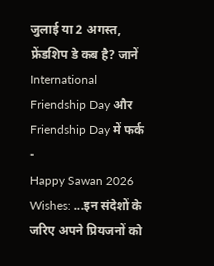जुलाई या 2 अगस्त, फ्रेंडशिप डे कब है? जानें International Friendship Day और Friendship Day में फर्क -
Happy Sawan 2026 Wishes: ...इन संदेशों के जरिए अपने प्रियजनों को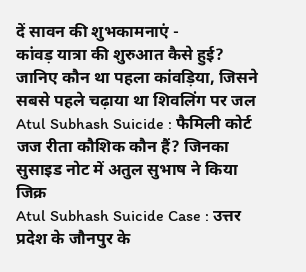दें सावन की शुभकामनाएं -
कांवड़ यात्रा की शुरुआत कैसे हुई? जानिए कौन था पहला कांवड़िया, जिसने सबसे पहले चढ़ाया था शिवलिंग पर जल
Atul Subhash Suicide : फैमिली कोर्ट जज रीता कौशिक कौन हैं? जिनका सुसाइड नोट में अतुल सुभाष ने किया जिक्र
Atul Subhash Suicide Case : उत्तर प्रदेश के जौनपुर के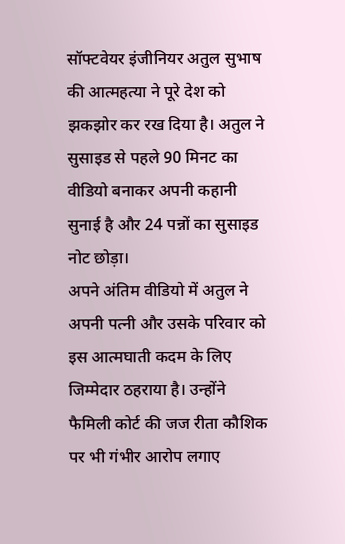सॉफ्टवेयर इंजीनियर अतुल सुभाष की आत्महत्या ने पूरे देश को झकझोर कर रख दिया है। अतुल ने सुसाइड से पहले 90 मिनट का वीडियो बनाकर अपनी कहानी सुनाई है और 24 पन्नों का सुसाइड नोट छोड़ा।
अपने अंतिम वीडियो में अतुल ने अपनी पत्नी और उसके परिवार को इस आत्मघाती कदम के लिए जिम्मेदार ठहराया है। उन्होंने फैमिली कोर्ट की जज रीता कौशिक पर भी गंभीर आरोप लगाए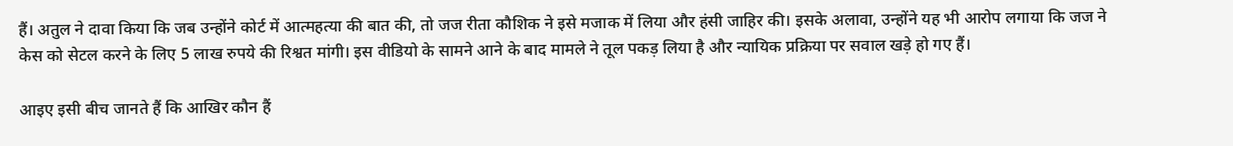हैं। अतुल ने दावा किया कि जब उन्होंने कोर्ट में आत्महत्या की बात की, तो जज रीता कौशिक ने इसे मजाक में लिया और हंसी जाहिर की। इसके अलावा, उन्होंने यह भी आरोप लगाया कि जज ने केस को सेटल करने के लिए 5 लाख रुपये की रिश्वत मांगी। इस वीडियो के सामने आने के बाद मामले ने तूल पकड़ लिया है और न्यायिक प्रक्रिया पर सवाल खड़े हो गए हैं।

आइए इसी बीच जानते हैं कि आखिर कौन हैं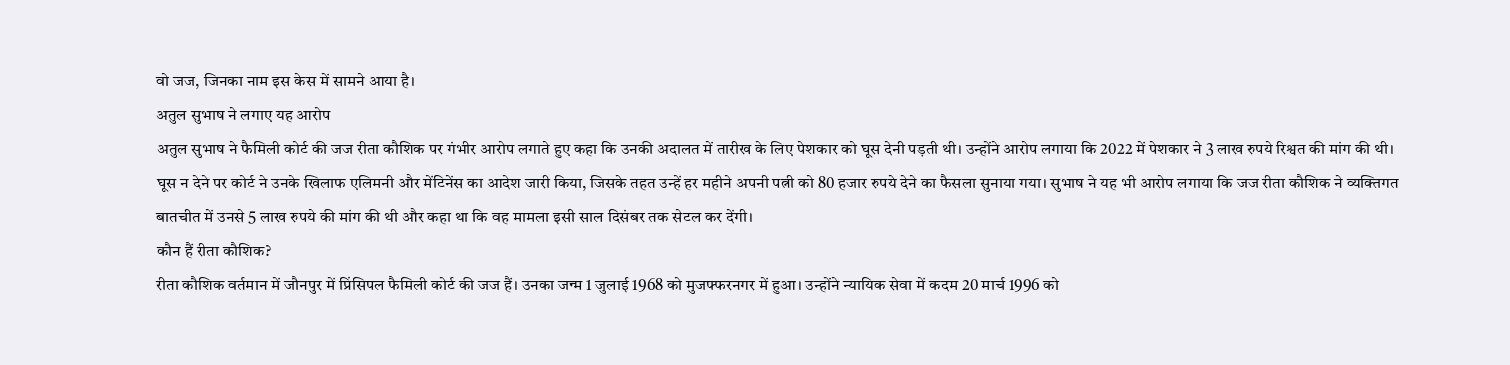वो जज, जिनका नाम इस केस में सामने आया है।
अतुल सुभाष ने लगाए यह आरोप
अतुल सुभाष ने फैमिली कोर्ट की जज रीता कौशिक पर गंभीर आरोप लगाते हुए कहा कि उनकी अदालत में तारीख के लिए पेशकार को घूस देनी पड़ती थी। उन्होंने आरोप लगाया कि 2022 में पेशकार ने 3 लाख रुपये रिश्वत की मांग की थी। घूस न देने पर कोर्ट ने उनके खिलाफ एलिमनी और मेंटिनेंस का आदेश जारी किया, जिसके तहत उन्हें हर महीने अपनी पत्नी को 80 हजार रुपये देने का फैसला सुनाया गया। सुभाष ने यह भी आरोप लगाया कि जज रीता कौशिक ने व्यक्तिगत बातचीत में उनसे 5 लाख रुपये की मांग की थी और कहा था कि वह मामला इसी साल दिसंबर तक सेटल कर देंगी।
कौन हैं रीता कौशिक?
रीता कौशिक वर्तमान में जौनपुर में प्रिंसिपल फैमिली कोर्ट की जज हैं। उनका जन्म 1 जुलाई 1968 को मुजफ्फरनगर में हुआ। उन्होंने न्यायिक सेवा में कदम 20 मार्च 1996 को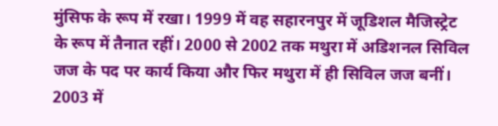मुंसिफ के रूप में रखा। 1999 में वह सहारनपुर में जूडिशल मैजिस्ट्रेट के रूप में तैनात रहीं। 2000 से 2002 तक मथुरा में अडिशनल सिविल जज के पद पर कार्य किया और फिर मथुरा में ही सिविल जज बनीं। 2003 में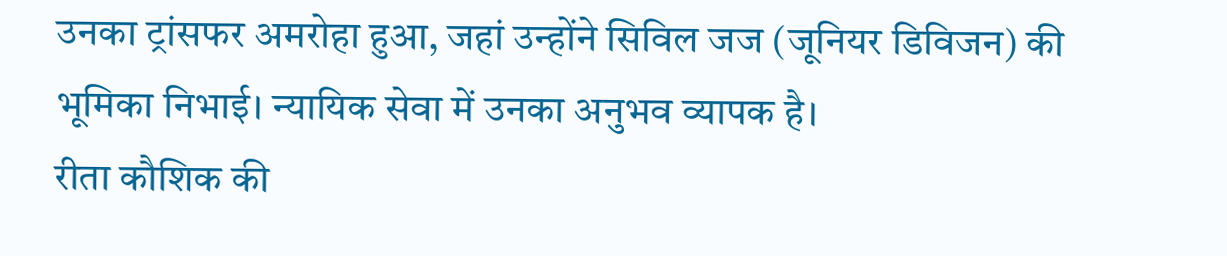उनका ट्रांसफर अमरोहा हुआ, जहां उन्होंने सिविल जज (जूनियर डिविजन) की भूमिका निभाई। न्यायिक सेवा में उनका अनुभव व्यापक है।
रीता कौशिक की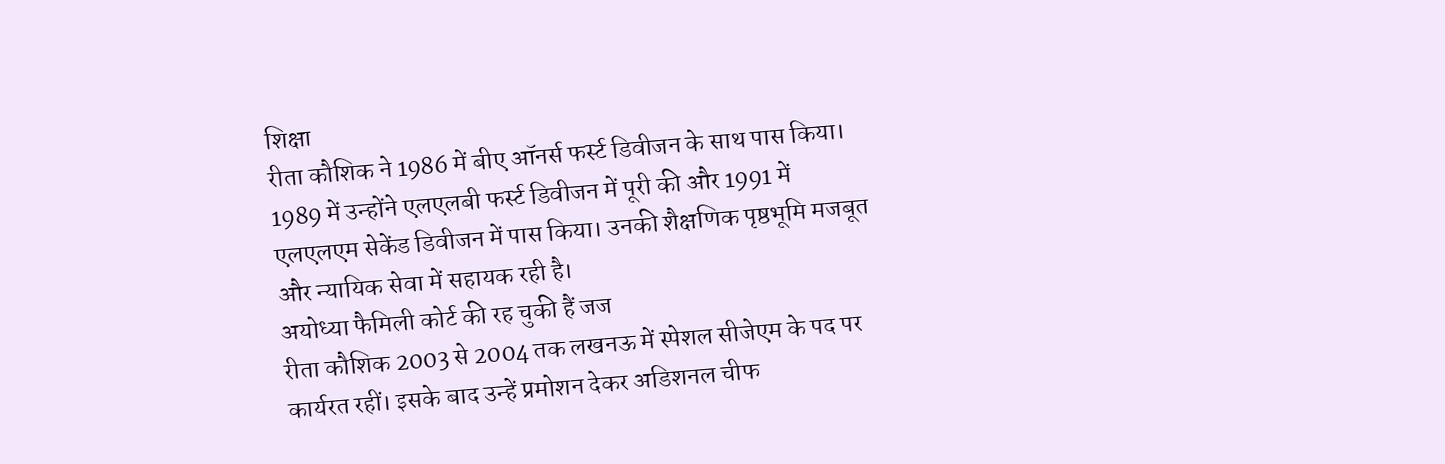शिक्षा
रीता कौशिक ने 1986 में बीए ऑनर्स फर्स्ट डिवीजन के साथ पास किया। 1989 में उन्होंने एलएलबी फर्स्ट डिवीजन में पूरी की और 1991 में एलएलएम सेकेंड डिवीजन में पास किया। उनकी शैक्षणिक पृष्ठभूमि मजबूत और न्यायिक सेवा में सहायक रही है।
अयोध्या फैमिली कोर्ट की रह चुकी हैं जज
रीता कौशिक 2003 से 2004 तक लखनऊ में स्पेशल सीजेएम के पद पर कार्यरत रहीं। इसके बाद उन्हें प्रमोशन देकर अडिशनल चीफ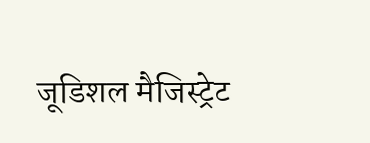जूडिशल मैजिस्ट्रेट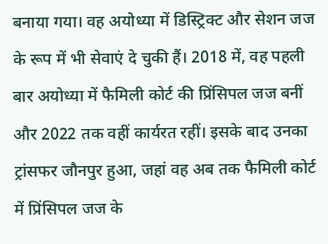बनाया गया। वह अयोध्या में डिस्ट्रिक्ट और सेशन जज के रूप में भी सेवाएं दे चुकी हैं। 2018 में, वह पहली बार अयोध्या में फैमिली कोर्ट की प्रिंसिपल जज बनीं और 2022 तक वहीं कार्यरत रहीं। इसके बाद उनका ट्रांसफर जौनपुर हुआ, जहां वह अब तक फैमिली कोर्ट में प्रिंसिपल जज के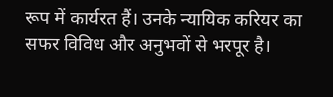रूप में कार्यरत हैं। उनके न्यायिक करियर का सफर विविध और अनुभवों से भरपूर है।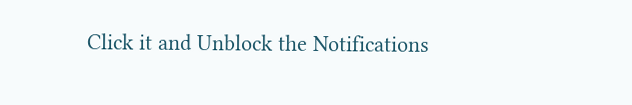Click it and Unblock the Notifications